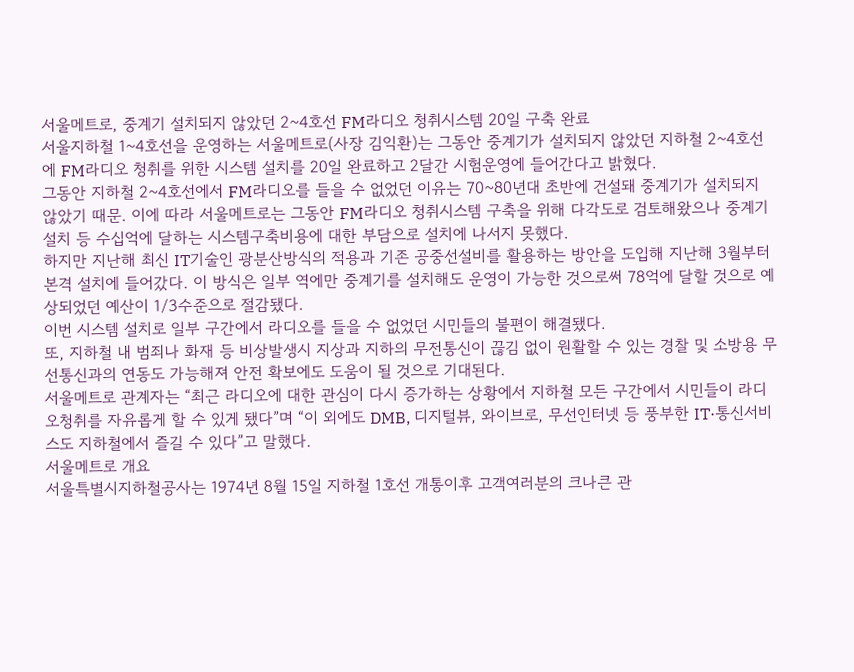서울메트로, 중계기 설치되지 않았던 2~4호선 FM라디오 청취시스템 20일 구축 완료
서울지하철 1~4호선을 운영하는 서울메트로(사장 김익환)는 그동안 중계기가 설치되지 않았던 지하철 2~4호선에 FM라디오 청취를 위한 시스템 설치를 20일 완료하고 2달간 시험운영에 들어간다고 밝혔다.
그동안 지하철 2~4호선에서 FM라디오를 들을 수 없었던 이유는 70~80년대 초반에 건설돼 중계기가 설치되지 않았기 때문. 이에 따라 서울메트로는 그동안 FM라디오 청취시스템 구축을 위해 다각도로 검토해왔으나 중계기 설치 등 수십억에 달하는 시스템구축비용에 대한 부담으로 설치에 나서지 못했다.
하지만 지난해 최신 IT기술인 광분산방식의 적용과 기존 공중선설비를 활용하는 방안을 도입해 지난해 3월부터 본격 설치에 들어갔다. 이 방식은 일부 역에만 중계기를 설치해도 운영이 가능한 것으로써 78억에 달할 것으로 예상되었던 예산이 1/3수준으로 절감됐다.
이번 시스템 설치로 일부 구간에서 라디오를 들을 수 없었던 시민들의 불편이 해결됐다.
또, 지하철 내 범죄나 화재 등 비상발생시 지상과 지하의 무전통신이 끊김 없이 원활할 수 있는 경찰 및 소방용 무선통신과의 연동도 가능해져 안전 확보에도 도움이 될 것으로 기대된다.
서울메트로 관계자는 “최근 라디오에 대한 관심이 다시 증가하는 상황에서 지하철 모든 구간에서 시민들이 라디오청취를 자유롭게 할 수 있게 됐다”며 “이 외에도 DMB, 디지털뷰, 와이브로, 무선인터넷 등 풍부한 IT·통신서비스도 지하철에서 즐길 수 있다”고 말했다.
서울메트로 개요
서울특별시지하철공사는 1974년 8월 15일 지하철 1호선 개통이후 고객여러분의 크나큰 관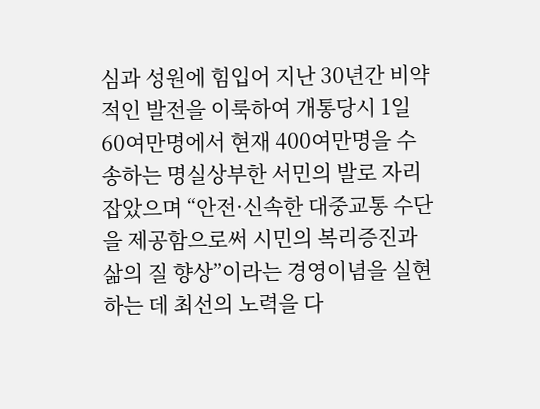심과 성원에 힘입어 지난 30년간 비약적인 발전을 이룩하여 개통당시 1일 60여만명에서 현재 400여만명을 수송하는 명실상부한 서민의 발로 자리잡았으며 “안전·신속한 대중교통 수단을 제공함으로써 시민의 복리증진과 삶의 질 향상”이라는 경영이념을 실현하는 데 최선의 노력을 다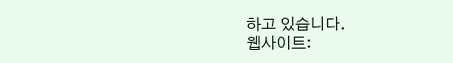하고 있습니다.
웹사이트: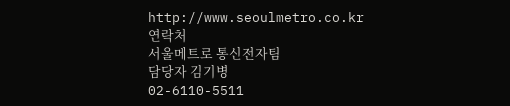http://www.seoulmetro.co.kr
연락처
서울메트로 통신전자팀
담당자 김기병
02-6110-5511